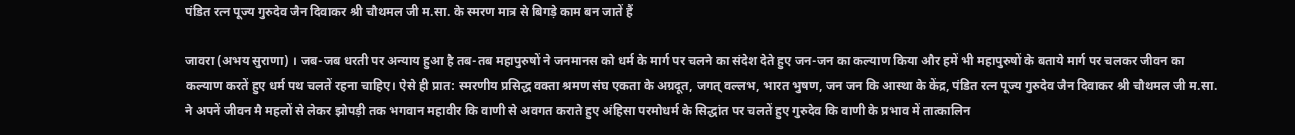पंडित रत्न पूज्य गुरुदेव जैन दिवाकर श्री चौथमल जी म.सा. के स्मरण मात्र से बिगड़े काम बन जातें हैं

जावरा (अभय सुराणा) । जब-जब धरती पर अन्याय हुआ है तब-तब महापुरुषों ने जनमानस को धर्म के मार्ग पर चलने का संदेश देते हुए जन-जन का कल्याण किया और हमें भी महापुरुषों के बताये मार्ग पर चलकर जीवन का कल्याण करतें हुए धर्म पथ चलतें रहना चाहिए। ऐसे ही प्रात: स्मरणीय प्रसिद्ध वक्ता श्रमण संघ एकता के अग्रदूत, जगत् वल्लभ, भारत भुषण, जन जन कि आस्था के केंद्र, पंडित रत्न पूज्य गुरुदेव जैन दिवाकर श्री चौथमल जी म.सा. ने अपनें जीवन मै महलों से लेकर झोपड़ी तक भगवान महावीर कि वाणी से अवगत कराते हुए अंहिसा परमोधर्म के सिद्धांत पर चलतें हुए गुरुदेव कि वाणी के प्रभाव में तात्कालिन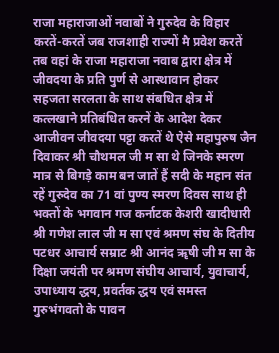राजा महाराजाओं नवाबों ने गुरुदेव के विहार करतें-करतें जब राजशाही राज्यों मै प्रवेश करतें तब वहां के राजा महाराजा नवाब द्वारा क्षेत्र में जीवदया के प्रति पुर्ण से आस्थावान होकर सहजता सरलता के साथ संबधित क्षेत्र में कत्लखाने प्रतिबंधित करनें के आदेश देकर आजीवन जीवदया पट्टा करतें थे ऐसे महापुरुष जैन दिवाकर श्री चौथमल जी म सा थे जिनके स्मरण मात्र से बिगड़े काम बन जातें हैं सदी के महान संत रहें गुरुदेव का 71 वां पुण्य स्मरण दिवस साथ ही भक्तों के भगवान गज कर्नाटक केशरी खादीधारी श्री गणेश लाल जी म सा एवं श्रमण संघ के दितीय पटधर आचार्य सम्राट श्री आनंद ॠषी जी म सा के दिक्षा जयंती पर श्रमण संघीय आचार्य, युवाचार्य, उपाध्याय द्धय, प्रवर्तक द्धय एवं समस्त गुरुभंगवतो के पावन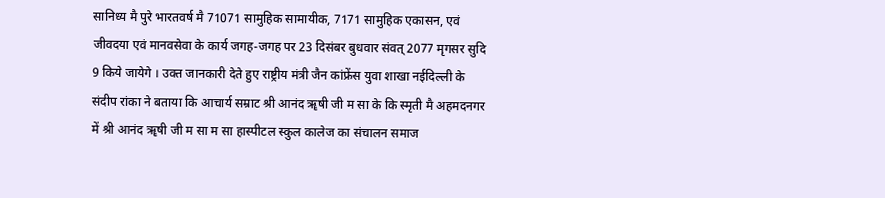सानिध्य मै पुरे भारतवर्ष मै 71071 सामुहिक सामायीक, 7171 सामुहिक एकासन, एवं जीवदया एवं मानवसेवा के कार्य जगह-जगह पर 23 दिसंबर बुधवार संवत् 2077 मृगसर सुदि 9 किये जायेगे । उक्त जानकारी देते हुए राष्ट्रीय मंत्री जैन कांफ्रेंस युवा शाखा नईदिल्ली के संदीप रांका ने बताया कि आचार्य सम्राट श्री आनंद ॠषी जी म सा के कि स्मृती मै अहमदनगर में श्री आनंद ॠषी जी म सा म सा हास्पीटल स्कुल कालेज का संचालन समाज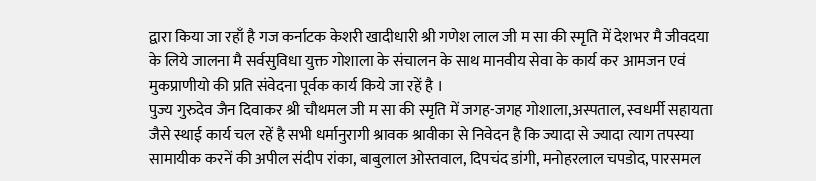द्वारा किया जा रहाँ है गज कर्नाटक केशरी खादीधारी श्री गणेश लाल जी म सा की स्मृति में देशभर मै जीवदया के लिये जालना मै सर्वसुविधा युक्त गोशाला के संचालन के साथ मानवीय सेवा के कार्य कर आमजन एवं मुकप्राणीयो की प्रति संवेदना पूर्वक कार्य किये जा रहें है ।
पुज्य गुरुदेव जैन दिवाकर श्री चौथमल जी म सा की स्मृति में जगह-जगह गोशाला,अस्पताल, स्वधर्मी सहायता जैसे स्थाई कार्य चल रहें है सभी धर्मानुरागी श्रावक श्रावीका से निवेदन है कि ज्यादा से ज्यादा त्याग तपस्या सामायीक करनें की अपील संदीप रांका, बाबुलाल ओस्तवाल, दिपचंद डांगी, मनोहरलाल चपडोद, पारसमल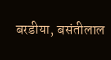बरडीया, बसंतीलाल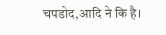चपडोद,आदि ने कि है।